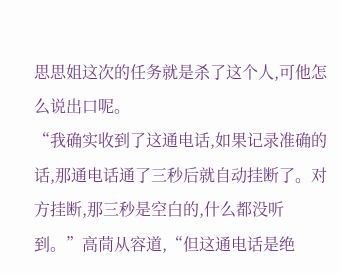思思姐这次的任务就是杀了这个人,可他怎么说出口呢。
“我确实收到了这通电话,如果记录准确的话,那通电话通了三秒后就自动挂断了。对方挂断,那三秒是空白的,什么都没听到。”高茼从容道,“但这通电话是绝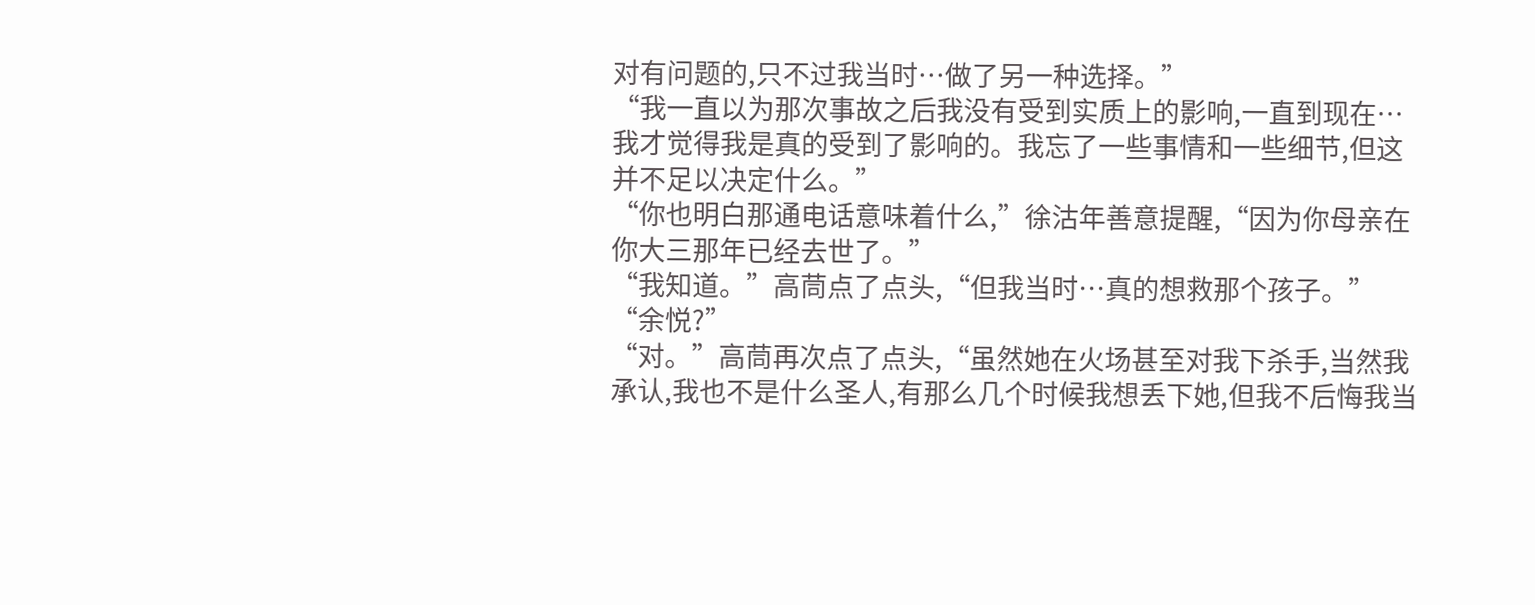对有问题的,只不过我当时…做了另一种选择。”
“我一直以为那次事故之后我没有受到实质上的影响,一直到现在…我才觉得我是真的受到了影响的。我忘了一些事情和一些细节,但这并不足以决定什么。”
“你也明白那通电话意味着什么,”徐沽年善意提醒,“因为你母亲在你大三那年已经去世了。”
“我知道。”高茼点了点头,“但我当时…真的想救那个孩子。”
“余悦?”
“对。”高茼再次点了点头,“虽然她在火场甚至对我下杀手,当然我承认,我也不是什么圣人,有那么几个时候我想丢下她,但我不后悔我当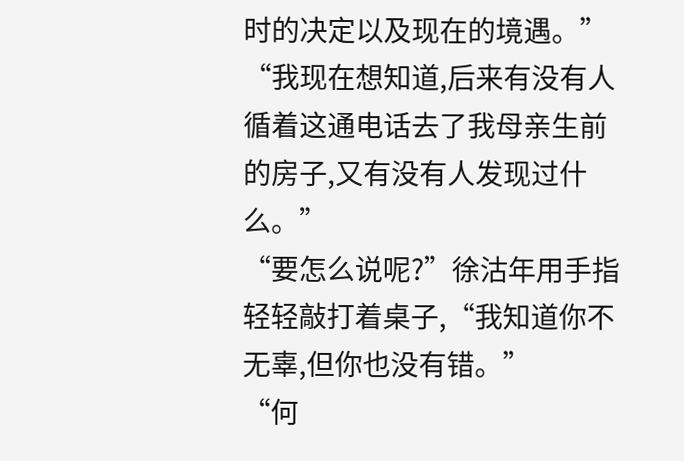时的决定以及现在的境遇。”
“我现在想知道,后来有没有人循着这通电话去了我母亲生前的房子,又有没有人发现过什么。”
“要怎么说呢?”徐沽年用手指轻轻敲打着桌子,“我知道你不无辜,但你也没有错。”
“何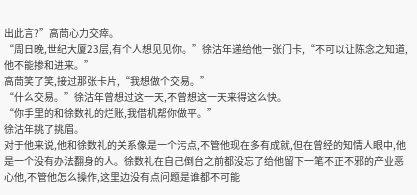出此言?”高茼心力交瘁。
“周日晚,世纪大厦23层,有个人想见见你。”徐沽年递给他一张门卡,“不可以让陈念之知道,他不能掺和进来。”
高茼笑了笑,接过那张卡片,“我想做个交易。”
“什么交易。”徐沽年曾想过这一天,不曾想这一天来得这么快。
“你手里的和徐数礼的烂账,我借机帮你做平。”
徐沽年挑了挑眉。
对于他来说,他和徐数礼的关系像是一个污点,不管他现在多有成就,但在曾经的知情人眼中,他是一个没有办法翻身的人。徐数礼在自己倒台之前都没忘了给他留下一笔不正不邪的产业恶心他,不管他怎么操作,这里边没有点问题是谁都不可能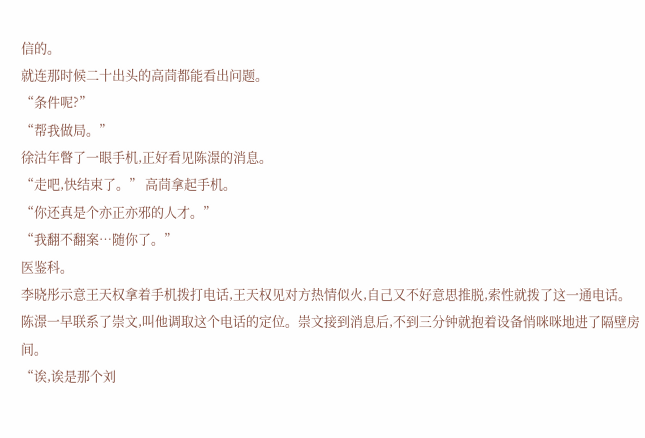信的。
就连那时候二十出头的高茼都能看出问题。
“条件呢?”
“帮我做局。”
徐沽年瞥了一眼手机,正好看见陈澋的消息。
“走吧,快结束了。” 高茼拿起手机。
“你还真是个亦正亦邪的人才。”
“我翻不翻案…随你了。”
医鉴科。
李晓彤示意王天权拿着手机拨打电话,王天权见对方热情似火,自己又不好意思推脱,索性就拨了这一通电话。
陈澋一早联系了崇文,叫他调取这个电话的定位。崇文接到消息后,不到三分钟就抱着设备悄咪咪地进了隔壁房间。
“诶,诶是那个刘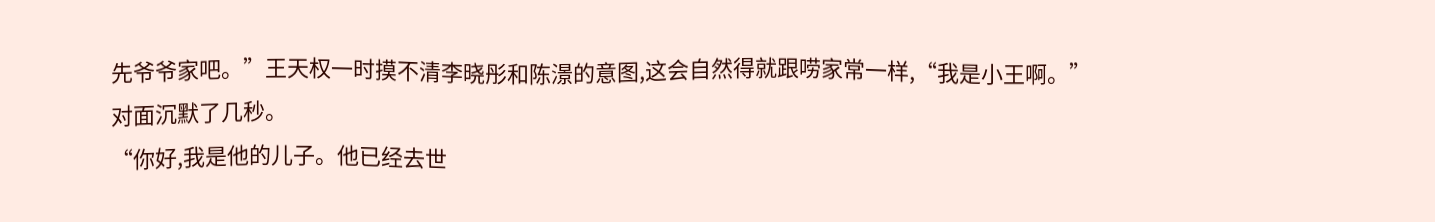先爷爷家吧。”王天权一时摸不清李晓彤和陈澋的意图,这会自然得就跟唠家常一样,“我是小王啊。”
对面沉默了几秒。
“你好,我是他的儿子。他已经去世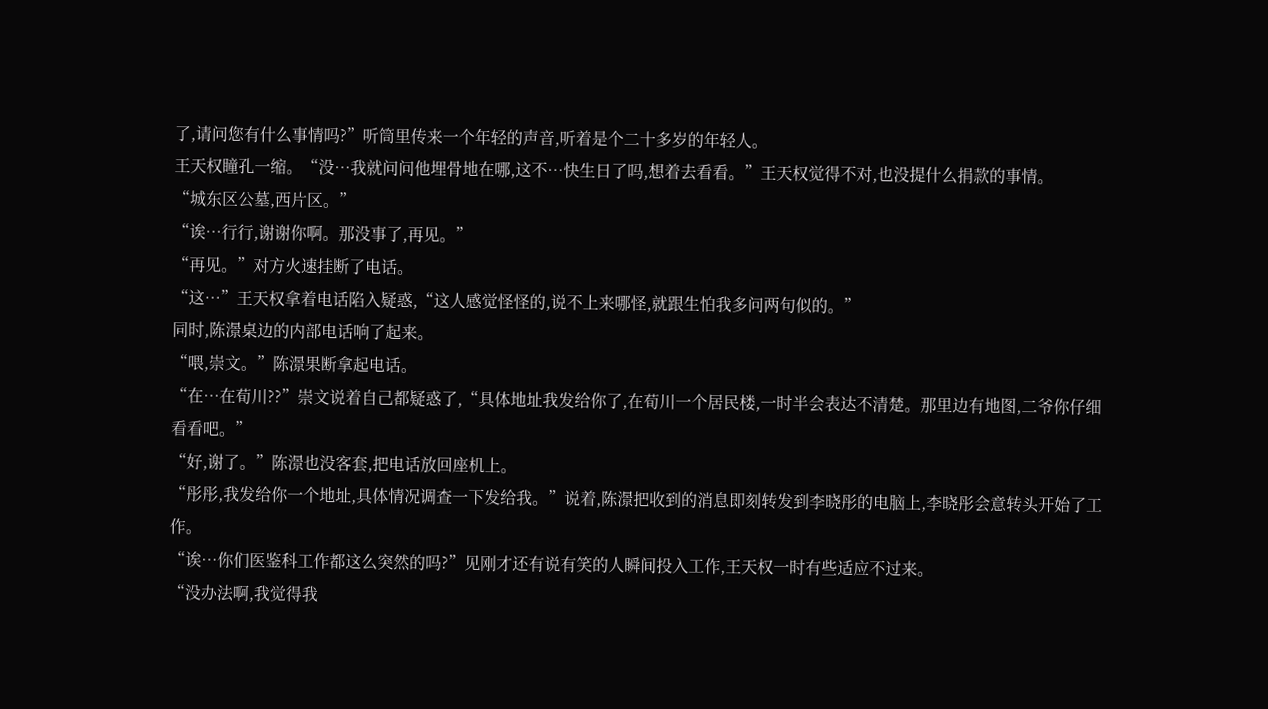了,请问您有什么事情吗?”听筒里传来一个年轻的声音,听着是个二十多岁的年轻人。
王天权瞳孔一缩。“没…我就问问他埋骨地在哪,这不…快生日了吗,想着去看看。”王天权觉得不对,也没提什么捐款的事情。
“城东区公墓,西片区。”
“诶…行行,谢谢你啊。那没事了,再见。”
“再见。”对方火速挂断了电话。
“这…”王天权拿着电话陷入疑惑,“这人感觉怪怪的,说不上来哪怪,就跟生怕我多问两句似的。”
同时,陈澋桌边的内部电话响了起来。
“喂,崇文。”陈澋果断拿起电话。
“在…在荀川??”崇文说着自己都疑惑了,“具体地址我发给你了,在荀川一个居民楼,一时半会表达不清楚。那里边有地图,二爷你仔细看看吧。”
“好,谢了。”陈澋也没客套,把电话放回座机上。
“彤彤,我发给你一个地址,具体情况调查一下发给我。”说着,陈澋把收到的消息即刻转发到李晓彤的电脑上,李晓彤会意转头开始了工作。
“诶…你们医鉴科工作都这么突然的吗?”见刚才还有说有笑的人瞬间投入工作,王天权一时有些适应不过来。
“没办法啊,我觉得我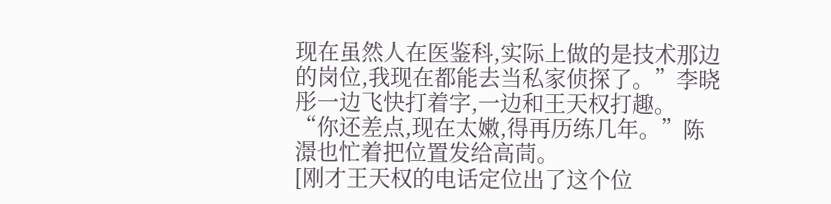现在虽然人在医鉴科,实际上做的是技术那边的岗位,我现在都能去当私家侦探了。”李晓彤一边飞快打着字,一边和王天权打趣。
“你还差点,现在太嫩,得再历练几年。”陈澋也忙着把位置发给高茼。
[刚才王天权的电话定位出了这个位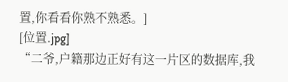置,你看看你熟不熟悉。]
[位置.jpg]
“二爷,户籍那边正好有这一片区的数据库,我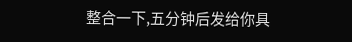整合一下,五分钟后发给你具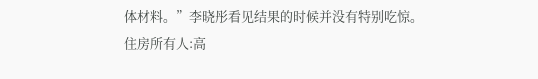体材料。”李晓彤看见结果的时候并没有特别吃惊。
住房所有人:高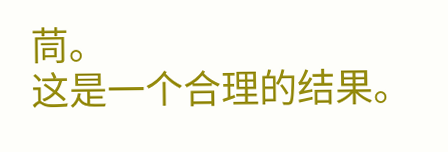茼。
这是一个合理的结果。